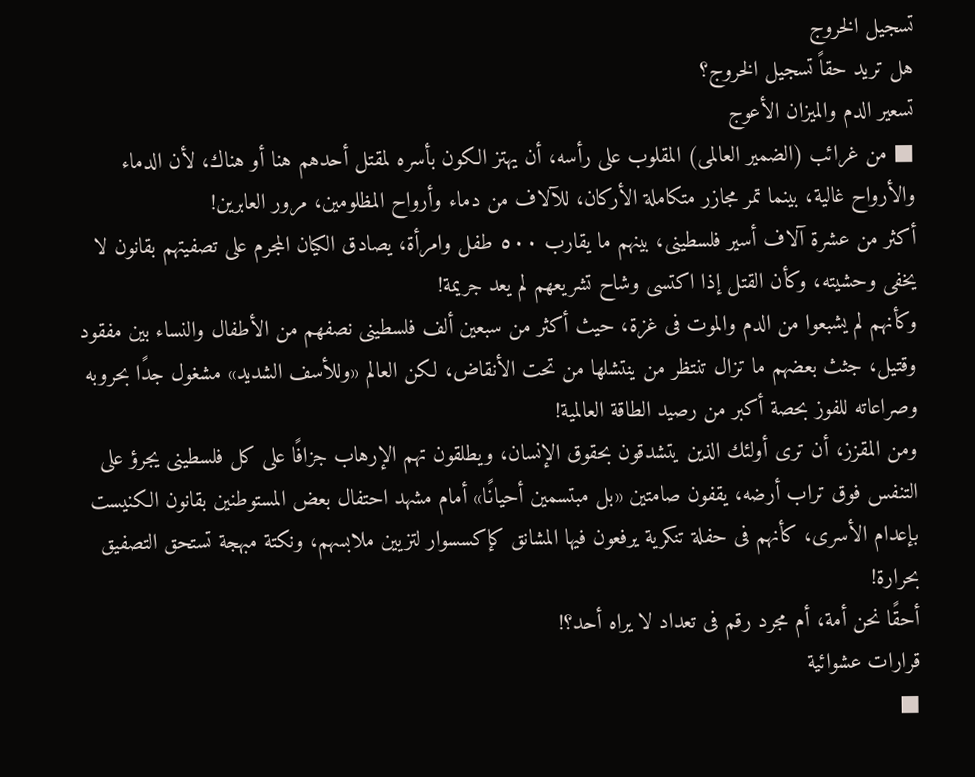تسجيل الخروج
هل تريد حقاً تسجيل الخروج؟
تسعير الدم والميزان الأعوج
■ من غرائب (الضمير العالمى) المقلوب على رأسه، أن يهتز الكون بأسره لمقتل أحدهم هنا أو هناك، لأن الدماء والأرواح غالية، بينما تمر مجازر متكاملة الأركان، للآلاف من دماء وأرواح المظلومين، مرور العابرين!
أكثر من عشرة آلاف أسير فلسطينى، بينهم ما يقارب ٥٠٠ طفل وامرأة، يصادق الكيان المجرم على تصفيتهم بقانون لا يخفى وحشيته، وكأن القتل إذا اكتسى وشاح تشريعهم لم يعد جريمة!
وكأنهم لم يشبعوا من الدم والموت فى غزة، حيث أكثر من سبعين ألف فلسطينى نصفهم من الأطفال والنساء بين مفقود وقتيل، جثث بعضهم ما تزال تنتظر من ينتشلها من تحت الأنقاض، لكن العالم «وللأسف الشديد» مشغول جدًا بحروبه وصراعاته للفوز بحصة أكبر من رصيد الطاقة العالمية!
ومن المقزز، أن ترى أولئك الذين يتشدقون بحقوق الإنسان، ويطلقون تهم الإرهاب جزافًا على كل فلسطينى يجرؤ على التنفس فوق تراب أرضه، يقفون صامتين «بل مبتسمين أحيانًا» أمام مشهد احتفال بعض المستوطنين بقانون الكنيست بإعدام الأسرى، كأنهم فى حفلة تنكرية يرفعون فيها المشانق كإكسسوار لتزيين ملابسهم، ونكتة مبهجة تستحق التصفيق بحرارة!
أحقًا نحن أمة، أم مجرد رقم فى تعداد لا يراه أحد؟!
قرارات عشوائية
■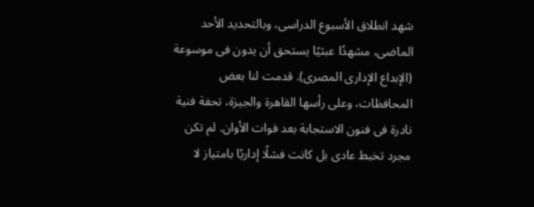شهد انطلاق الأسبوع الدراسى، وبالتحديد الأحد الماضى، مشهدًا عبثيًا يستحق أن يدون فى موسوعة (الإبداع الإدارى المصرى). قدمت لنا بعض المحافظات، وعلى رأسها القاهرة والجيزة، تحفة فنية نادرة فى فنون الاستجابة بعد فوات الأوان. لم تكن مجرد تخبط عادى بل كانت فشلًا إداريًا بامتياز لا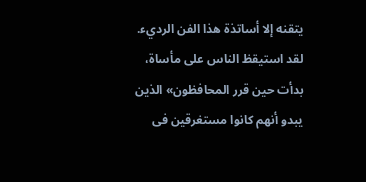يتقنه إلا أساتذة هذا الفن الرديء.
لقد استيقظ الناس على مأساة، بدأت حين قرر المحافظون» الذين يبدو أنهم كانوا مستغرقين فى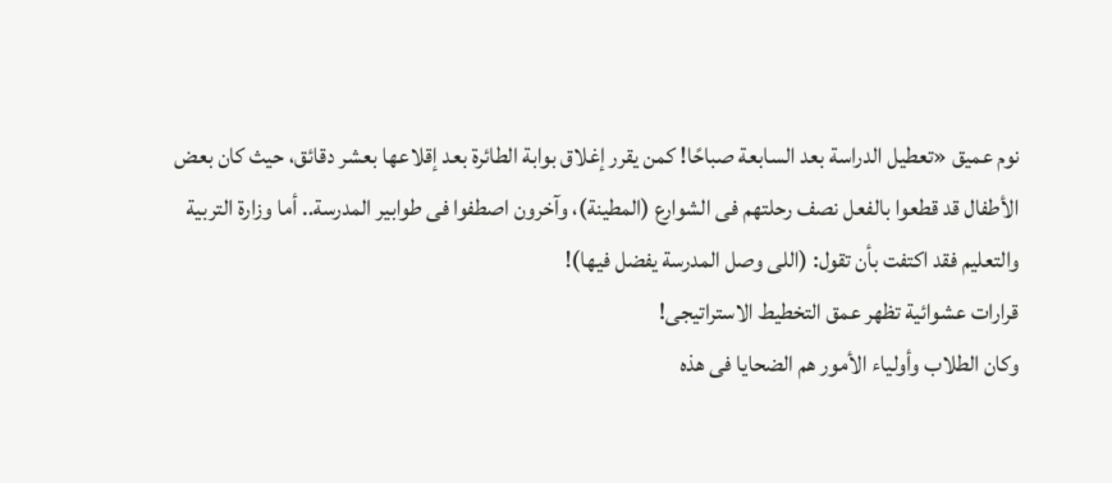نوم عميق «تعطيل الدراسة بعد السابعة صباحًا! كمن يقرر إغلاق بوابة الطائرة بعد إقلاعها بعشر دقائق، حيث كان بعض الأطفال قد قطعوا بالفعل نصف رحلتهم فى الشوارع (المطينة)، وآخرون اصطفوا فى طوابير المدرسة.. أما وزارة التربية والتعليم فقد اكتفت بأن تقول: (اللى وصل المدرسة يفضل فيها)!
قرارات عشوائية تظهر عمق التخطيط الاستراتيجى!
وكان الطلاب وأولياء الأمور هم الضحايا فى هذه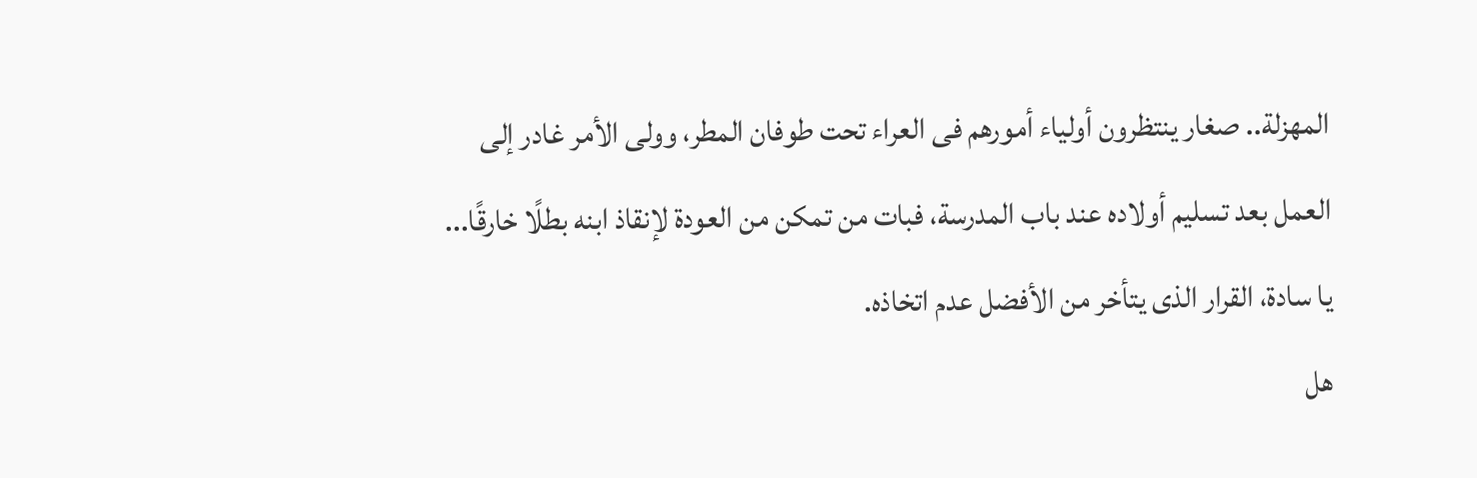المهزلة.. صغار ينتظرون أولياء أمورهم فى العراء تحت طوفان المطر، وولى الأمر غادر إلى العمل بعد تسليم أولاده عند باب المدرسة، فبات من تمكن من العودة لإنقاذ ابنه بطلًا خارقًا... يا سادة، القرار الذى يتأخر من الأفضل عدم اتخاذه.
هل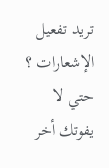تريد تفعيل الإشعارات ؟
حتي لا يفوتك أخر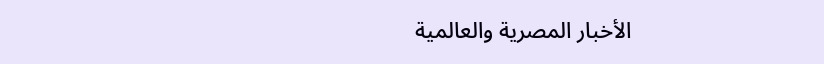الأخبار المصرية والعالمية